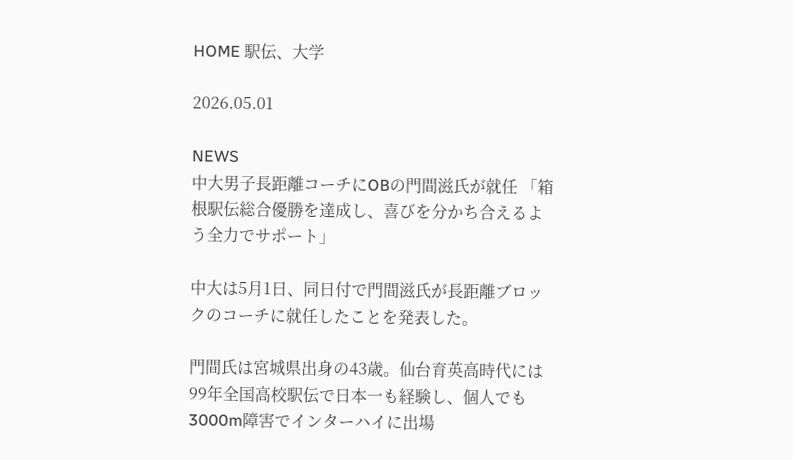HOME 駅伝、大学

2026.05.01

NEWS
中大男子長距離コーチにOBの門間滋氏が就任 「箱根駅伝総合優勝を達成し、喜びを分かち合えるよう全⼒でサポート」

中大は5月1日、同日付で門間滋氏が長距離ブロックのコーチに就任したことを発表した。

門間氏は宮城県出身の43歳。仙台育英高時代には99年全国高校駅伝で日本一も経験し、個人でも3000m障害でインターハイに出場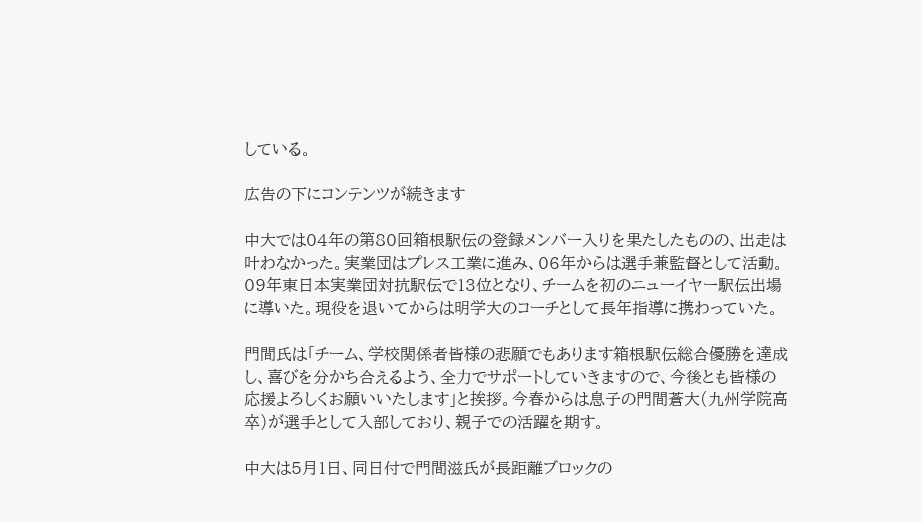している。

広告の下にコンテンツが続きます

中大では04年の第80回箱根駅伝の登録メンバー入りを果たしたものの、出走は叶わなかった。実業団はプレス工業に進み、06年からは選手兼監督として活動。09年東日本実業団対抗駅伝で13位となり、チームを初のニューイヤー駅伝出場に導いた。現役を退いてからは明学大のコーチとして長年指導に携わっていた。

門間氏は「チーム、学校関係者皆様の悲願でもあります箱根駅伝総合優勝を達成し、喜びを分かち合えるよう、全⼒でサポートしていきますので、今後とも皆様の応援よろしくお願いいたします」と挨拶。今春からは息子の門間蒼大(九州学院高卒)が選手として入部しており、親子での活躍を期す。

中大は5月1日、同日付で門間滋氏が長距離ブロックの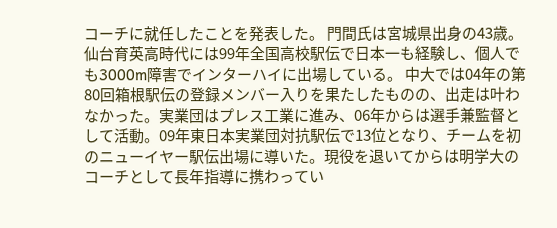コーチに就任したことを発表した。 門間氏は宮城県出身の43歳。仙台育英高時代には99年全国高校駅伝で日本一も経験し、個人でも3000m障害でインターハイに出場している。 中大では04年の第80回箱根駅伝の登録メンバー入りを果たしたものの、出走は叶わなかった。実業団はプレス工業に進み、06年からは選手兼監督として活動。09年東日本実業団対抗駅伝で13位となり、チームを初のニューイヤー駅伝出場に導いた。現役を退いてからは明学大のコーチとして長年指導に携わってい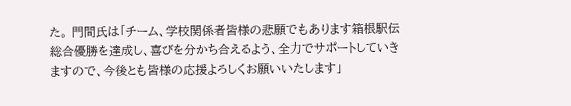た。 門間氏は「チーム、学校関係者皆様の悲願でもあります箱根駅伝総合優勝を達成し、喜びを分かち合えるよう、全⼒でサポートしていきますので、今後とも皆様の応援よろしくお願いいたします」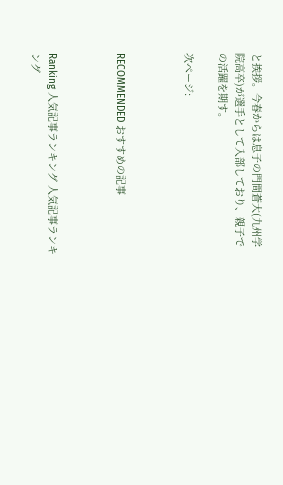と挨拶。今春からは息子の門間蒼大(九州学院高卒)が選手として入部しており、親子での活躍を期す。

次ページ:



RECOMMENDED おすすめの記事



Ranking 人気記事ランキング 人気記事ランキング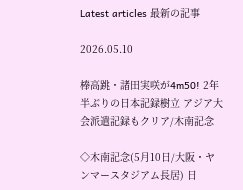Latest articles 最新の記事

2026.05.10

棒高跳・諸田実咲が4m50! 2年半ぶりの日本記録樹立 アジア大会派遣記録もクリア/木南記念

◇木南記念(5月10日/大阪・ヤンマースタジアム長居) 日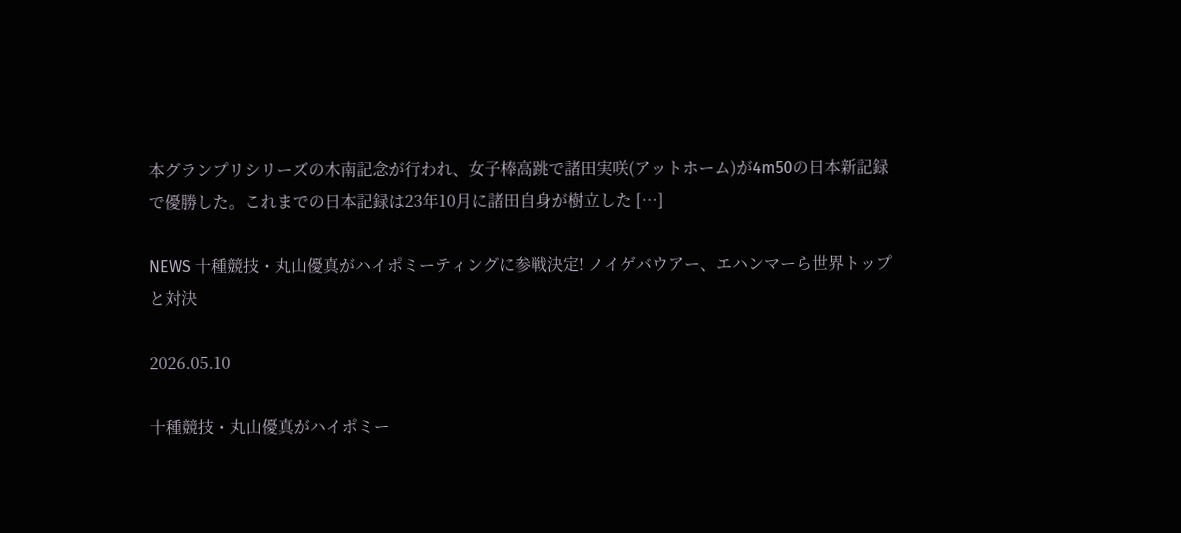本グランプリシリーズの木南記念が行われ、女子棒高跳で諸田実咲(アットホーム)が4m50の日本新記録で優勝した。これまでの日本記録は23年10月に諸田自身が樹立した […]

NEWS 十種競技・丸山優真がハイポミーティングに参戦決定! ノイゲバウアー、エハンマーら世界トップと対決

2026.05.10

十種競技・丸山優真がハイポミー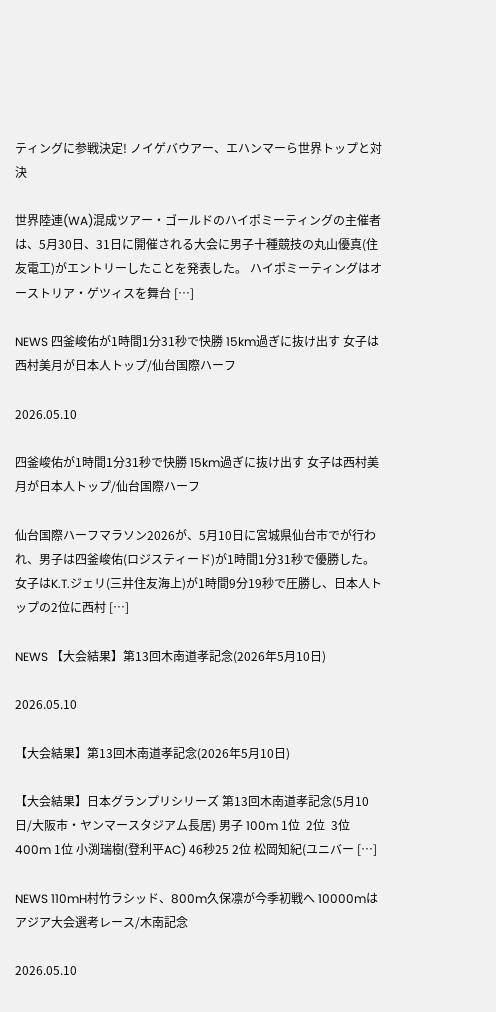ティングに参戦決定! ノイゲバウアー、エハンマーら世界トップと対決

世界陸連(WA)混成ツアー・ゴールドのハイポミーティングの主催者は、5月30日、31日に開催される大会に男子十種競技の丸山優真(住友電工)がエントリーしたことを発表した。 ハイポミーティングはオーストリア・ゲツィスを舞台 […]

NEWS 四釜峻佑が1時間1分31秒で快勝 15km過ぎに抜け出す 女子は西村美月が日本人トップ/仙台国際ハーフ

2026.05.10

四釜峻佑が1時間1分31秒で快勝 15km過ぎに抜け出す 女子は西村美月が日本人トップ/仙台国際ハーフ

仙台国際ハーフマラソン2026が、5月10日に宮城県仙台市でが行われ、男子は四釜峻佑(ロジスティード)が1時間1分31秒で優勝した。女子はK.T.ジェリ(三井住友海上)が1時間9分19秒で圧勝し、日本人トップの2位に西村 […]

NEWS 【大会結果】第13回木南道孝記念(2026年5月10日)

2026.05.10

【大会結果】第13回木南道孝記念(2026年5月10日)

【大会結果】日本グランプリシリーズ 第13回木南道孝記念(5月10日/大阪市・ヤンマースタジアム長居) 男子 100m 1位  2位  3位  400m 1位 小渕瑞樹(登利平AC) 46秒25 2位 松岡知紀(ユニバー […]

NEWS 110mH村竹ラシッド、800m久保凛が今季初戦へ 10000mはアジア大会選考レース/木南記念

2026.05.10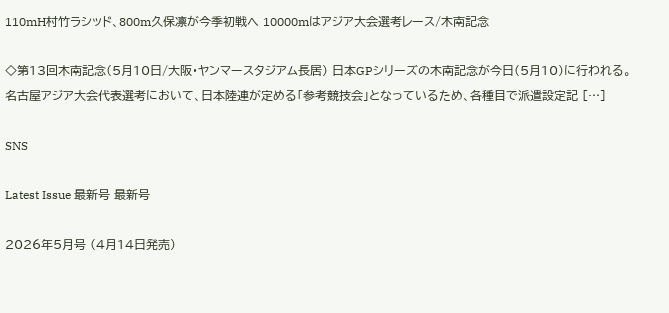110mH村竹ラシッド、800m久保凛が今季初戦へ 10000mはアジア大会選考レース/木南記念

◇第13回木南記念(5月10日/大阪・ヤンマースタジアム長居) 日本GPシリーズの木南記念が今日(5月10)に行われる。名古屋アジア大会代表選考において、日本陸連が定める「参考競技会」となっているため、各種目で派遣設定記 […]

SNS

Latest Issue 最新号 最新号

2026年5月号 (4月14日発売)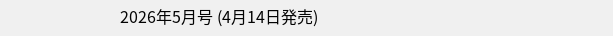2026年5月号 (4月14日発売)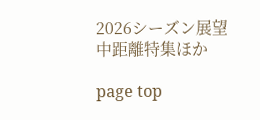2026シーズン展望
中距離特集ほか

page top